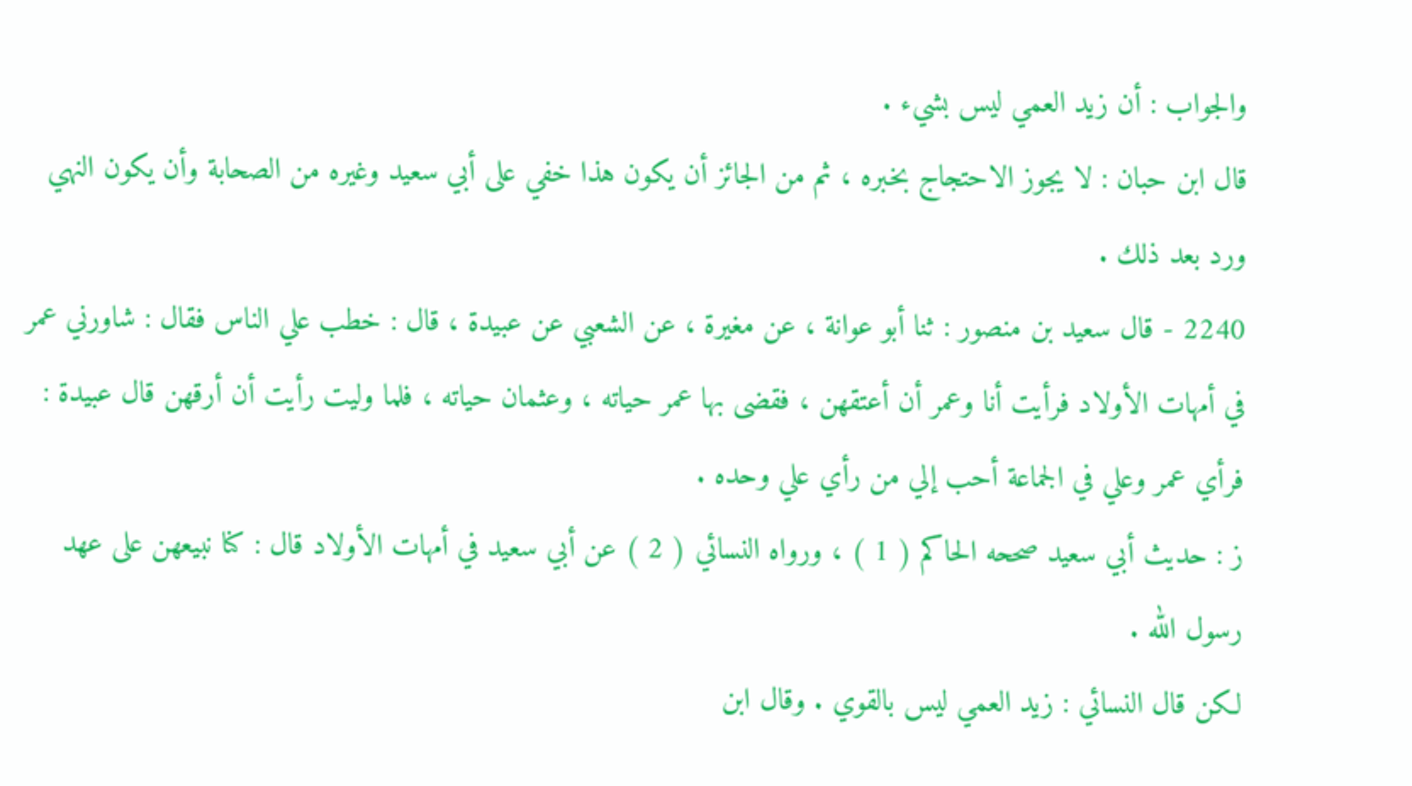والجواب : أن زيد العمي ليس بشيء .
قال ابن حبان : لا يجوز الاحتجاج بخبره ، ثم من الجائز أن يكون هذا خفي على أبي سعيد وغيره من الصحابة وأن يكون النهي ورد بعد ذلك .
2240 - قال سعيد بن منصور : ثنا أبو عوانة ، عن مغيرة ، عن الشعبي عن عبيدة ، قال : خطب علي الناس فقال : شاورني عمر في أمهات الأولاد فرأيت أنا وعمر أن أعتقهن ، فقضى بها عمر حياته ، وعثمان حياته ، فلما وليت رأيت أن أرقهن قال عبيدة : فرأي عمر وعلي في الجماعة أحب إلي من رأي علي وحده .
ز : حديث أبي سعيد صححه الحاكم ( 1 ) ، ورواه النسائي ( 2 ) عن أبي سعيد في أمهات الأولاد قال : كنا نبيعهن على عهد رسول الله .
لكن قال النسائي : زيد العمي ليس بالقوي . وقال ابن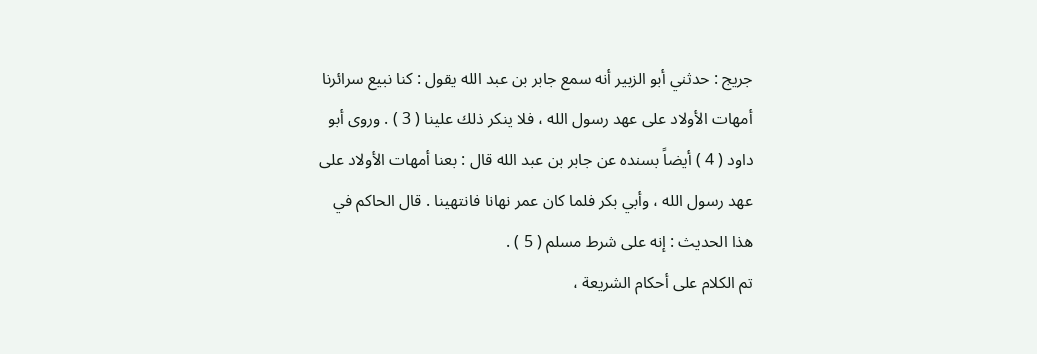جريج : حدثني أبو الزبير أنه سمع جابر بن عبد الله يقول : كنا نبيع سرائرنا أمهات الأولاد على عهد رسول الله ، فلا ينكر ذلك علينا ( 3 ) . وروى أبو داود ( 4 ) أيضاً بسنده عن جابر بن عبد الله قال : بعنا أمهات الأولاد على عهد رسول الله ، وأبي بكر فلما كان عمر نهانا فانتهينا . قال الحاكم في هذا الحديث : إنه على شرط مسلم ( 5 ) .
تم الكلام على أحكام الشريعة ،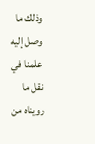وذلك ما وصل إليه علمنا في نقل ما رويناه من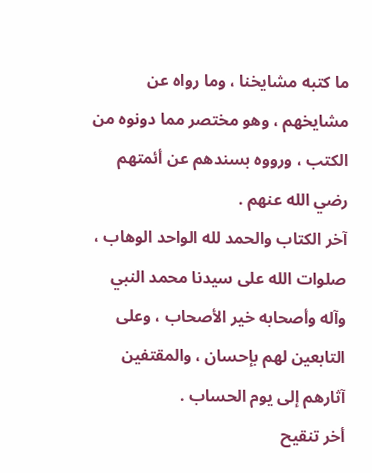ما كتبه مشايخنا ، وما رواه عن مشايخهم ، وهو مختصر مما دونوه من الكتب ، ورووه بسندهم عن أئمتهم رضي الله عنهم .
آخر الكتاب والحمد لله الواحد الوهاب ، صلوات الله على سيدنا محمد النبي وآله وأصحابه خير الأصحاب ، وعلى التابعين لهم بإحسان ، والمقتفين آثارهم إلى يوم الحساب .
أخر تنقيح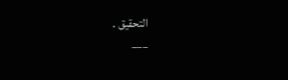التحقيق .
___